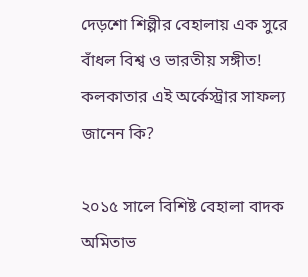দেড়শো শিল্পীর বেহালায় এক সুরে বাঁধল বিশ্ব ও ভারতীয় সঙ্গীত! কলকাতার এই অর্কেস্ট্রার সাফল্য জানেন কি?

২০১৫ সালে বিশিষ্ট বেহালা বাদক অমিতাভ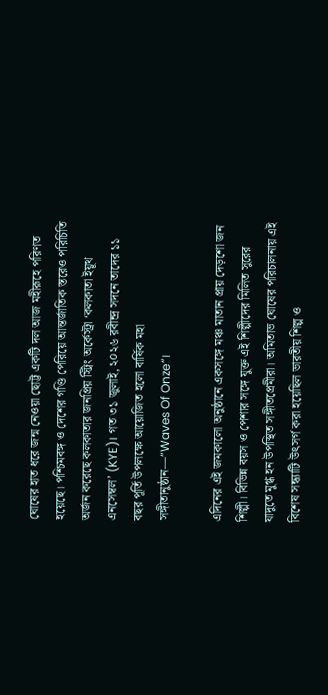ঘোষের হাত ধরে জন্ম নেওয়া ছোট্ট একটি দল আজ মহীরূহে পরিণত হয়েছে। পশ্চিমবঙ্গ ও দেশের গণ্ডি পেরিয়ে আন্তর্জাতিক স্তরেও পরিচিতি অর্জন করেছে কলকাতার জনপ্রিয় স্ট্রিং অর্কেস্ট্রা ‘কলকাতা ইয়ূথ এনসেম্বল’ (KYE)। গত ৩১ জুলাই, ২০২৬ রবীন্দ্র সদনে তাদের ১১ বছর পূর্তি উপলক্ষে আয়োজিত হলো বার্ষিক মহা সঙ্গীতানুষ্ঠান—“Waves Of Onze”।

এদিনের এই জমকালো অনুষ্ঠানে একসঙ্গে মঞ্চ মাতান প্রায় দেড়শো জন শিল্পী। বিভিন্ন বয়স ও পেশার সঙ্গে যুক্ত এই শিল্পীদের মিলিত সুরের যাদুতে মুগ্ধ হন উপস্থিত সঙ্গীতপ্রেমীরা। অমিতাভ ঘোষের পরিচালনায় এই বিশেষ সন্ধ্যাটি উৎসর্গ করা হয়েছিল ভারতীয় শিল্প ও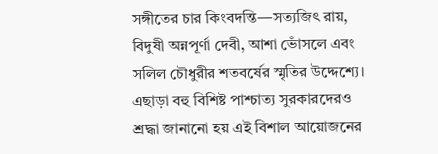সঙ্গীতের চার কিংবদন্তি—সত্যজিৎ রায়, বিদুষী অন্নপূর্ণা দেবী, আশা ভোঁসলে এবং সলিল চৌধুরীর শতবর্ষের স্মৃতির উদ্দেশ্যে। এছাড়া বহু বিশিষ্ট পাশ্চাত্য সুরকারদেরও শ্রদ্ধা জানানো হয় এই বিশাল আয়োজনের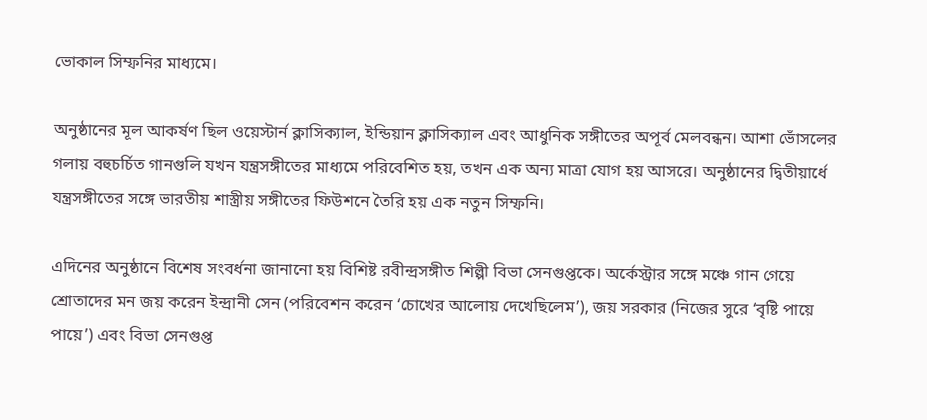ভোকাল সিম্ফনির মাধ্যমে।

অনুষ্ঠানের মূল আকর্ষণ ছিল ওয়েস্টার্ন ক্লাসিক্যাল, ইন্ডিয়ান ক্লাসিক্যাল এবং আধুনিক সঙ্গীতের অপূর্ব মেলবন্ধন। আশা ভোঁসলের গলায় বহুচর্চিত গানগুলি যখন যন্ত্রসঙ্গীতের মাধ্যমে পরিবেশিত হয়, তখন এক অন্য মাত্রা যোগ হয় আসরে। অনুষ্ঠানের দ্বিতীয়ার্ধে যন্ত্রসঙ্গীতের সঙ্গে ভারতীয় শাস্ত্রীয় সঙ্গীতের ফিউশনে তৈরি হয় এক নতুন সিম্ফনি।

এদিনের অনুষ্ঠানে বিশেষ সংবর্ধনা জানানো হয় বিশিষ্ট রবীন্দ্রসঙ্গীত শিল্পী বিভা সেনগুপ্তকে। অর্কেস্ট্রার সঙ্গে মঞ্চে গান গেয়ে শ্রোতাদের মন জয় করেন ইন্দ্রানী সেন (পরিবেশন করেন ‘চোখের আলোয় দেখেছিলেম’), জয় সরকার (নিজের সুরে ‘বৃষ্টি পায়ে পায়ে’) এবং বিভা সেনগুপ্ত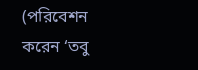(পরিবেশন করেন ‘তবু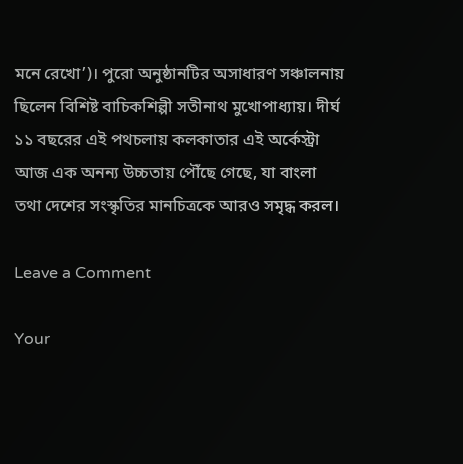মনে রেখো’)। পুরো অনুষ্ঠানটির অসাধারণ সঞ্চালনায় ছিলেন বিশিষ্ট বাচিকশিল্পী সতীনাথ মুখোপাধ্যায়। দীর্ঘ ১১ বছরের এই পথচলায় কলকাতার এই অর্কেস্ট্রা আজ এক অনন্য উচ্চতায় পৌঁছে গেছে, যা বাংলা তথা দেশের সংস্কৃতির মানচিত্রকে আরও সমৃদ্ধ করল।

Leave a Comment

Your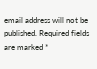email address will not be published. Required fields are marked *